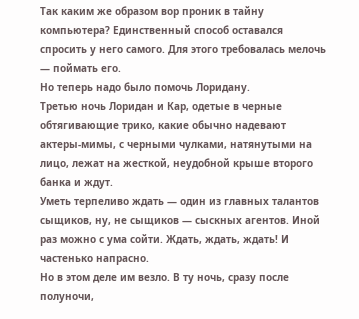Так каким же образом вор проник в тайну компьютера? Единственный способ оставался спросить у него самого. Для этого требовалась мелочь — поймать его.
Но теперь надо было помочь Лоридану.
Третью ночь Лоридан и Кар, одетые в черные обтягивающие трико, какие обычно надевают актеры-мимы, с черными чулками, натянутыми на лицо, лежат на жесткой, неудобной крыше второго банка и ждут.
Уметь терпеливо ждать — один из главных талантов сыщиков, ну, не сыщиков — сыскных агентов. Иной раз можно с ума сойти. Ждать, ждать, ждать! И частенько напрасно.
Но в этом деле им везло. В ту ночь, сразу после полуночи,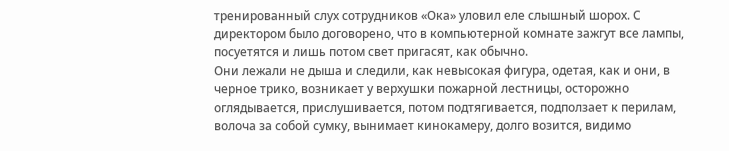тренированный слух сотрудников «Ока» уловил еле слышный шорох. С директором было договорено, что в компьютерной комнате зажгут все лампы, посуетятся и лишь потом свет пригасят, как обычно.
Они лежали не дыша и следили, как невысокая фигура, одетая, как и они, в черное трико, возникает у верхушки пожарной лестницы, осторожно оглядывается, прислушивается, потом подтягивается, подползает к перилам, волоча за собой сумку, вынимает кинокамеру, долго возится, видимо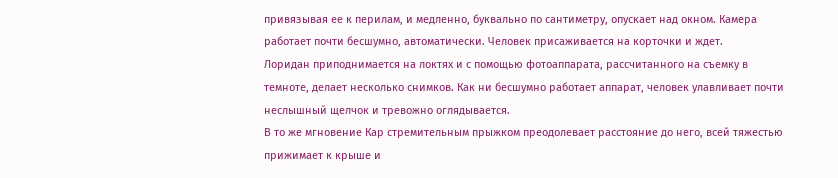привязывая ее к перилам, и медленно, буквально по сантиметру, опускает над окном. Камера работает почти бесшумно, автоматически. Человек присаживается на корточки и ждет.
Лоридан приподнимается на локтях и с помощью фотоаппарата, рассчитанного на съемку в темноте, делает несколько снимков. Как ни бесшумно работает аппарат, человек улавливает почти неслышный щелчок и тревожно оглядывается.
В то же мгновение Кар стремительным прыжком преодолевает расстояние до него, всей тяжестью прижимает к крыше и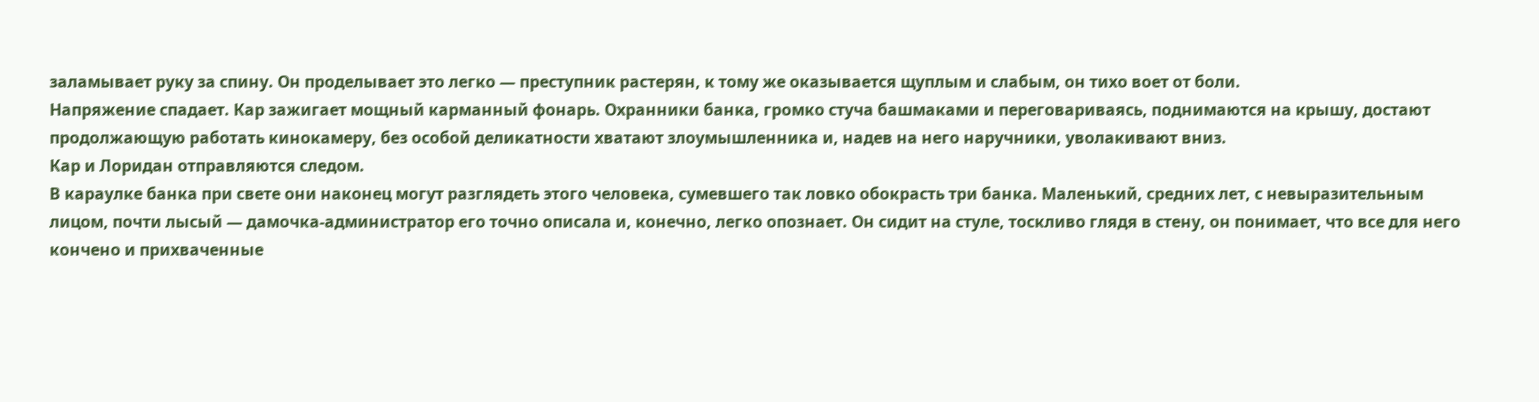заламывает руку за спину. Он проделывает это легко — преступник растерян, к тому же оказывается щуплым и слабым, он тихо воет от боли.
Напряжение спадает. Кар зажигает мощный карманный фонарь. Охранники банка, громко стуча башмаками и переговариваясь, поднимаются на крышу, достают продолжающую работать кинокамеру, без особой деликатности хватают злоумышленника и, надев на него наручники, уволакивают вниз.
Кар и Лоридан отправляются следом.
В караулке банка при свете они наконец могут разглядеть этого человека, сумевшего так ловко обокрасть три банка. Маленький, средних лет, с невыразительным лицом, почти лысый — дамочка-администратор его точно описала и, конечно, легко опознает. Он сидит на стуле, тоскливо глядя в стену, он понимает, что все для него кончено и прихваченные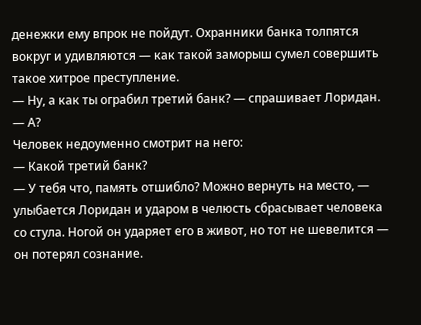денежки ему впрок не пойдут. Охранники банка толпятся вокруг и удивляются — как такой заморыш сумел совершить такое хитрое преступление.
— Ну, а как ты ограбил третий банк? — спрашивает Лоридан. — А?
Человек недоуменно смотрит на него:
— Какой третий банк?
— У тебя что, память отшибло? Можно вернуть на место, — улыбается Лоридан и ударом в челюсть сбрасывает человека со стула. Ногой он ударяет его в живот, но тот не шевелится — он потерял сознание.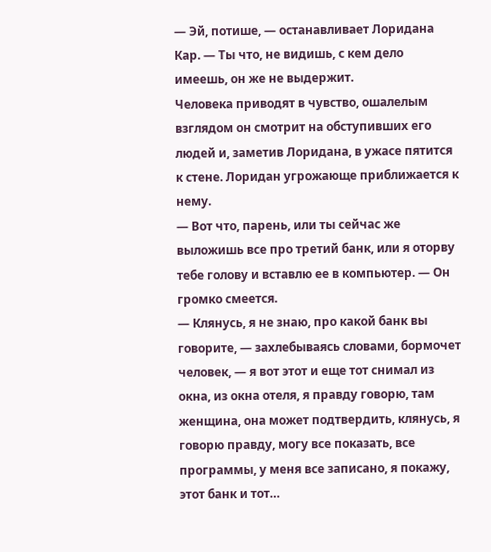— Эй, потише, — останавливает Лоридана Кар. — Ты что, не видишь, с кем дело имеешь, он же не выдержит.
Человека приводят в чувство, ошалелым взглядом он смотрит на обступивших его людей и, заметив Лоридана, в ужасе пятится к стене. Лоридан угрожающе приближается к нему.
— Вот что, парень, или ты сейчас же выложишь все про третий банк, или я оторву тебе голову и вставлю ее в компьютер. — Он громко смеется.
— Клянусь, я не знаю, про какой банк вы говорите, — захлебываясь словами, бормочет человек, — я вот этот и еще тот снимал из окна, из окна отеля, я правду говорю, там женщина, она может подтвердить, клянусь, я говорю правду, могу все показать, все программы, у меня все записано, я покажу, этот банк и тот…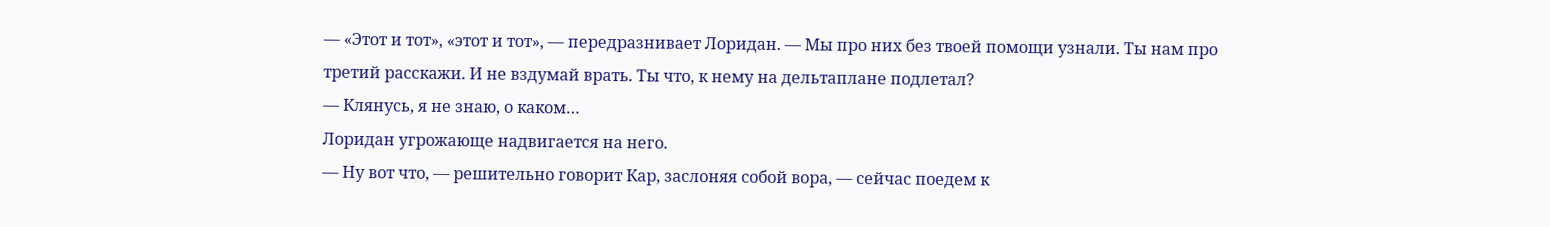— «Этот и тот», «этот и тот», — передразнивает Лоридан. — Мы про них без твоей помощи узнали. Ты нам про третий расскажи. И не вздумай врать. Ты что, к нему на дельтаплане подлетал?
— Клянусь, я не знаю, о каком…
Лоридан угрожающе надвигается на него.
— Ну вот что, — решительно говорит Кар, заслоняя собой вора, — сейчас поедем к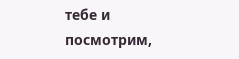тебе и посмотрим,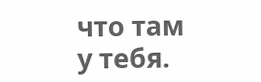что там у тебя.